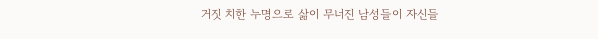거짓 치한 누명으로 삶이 무너진 남성들이 자신들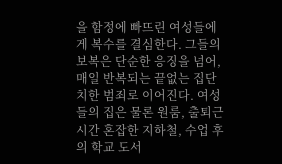을 함정에 빠뜨린 여성들에게 복수를 결심한다. 그들의 보복은 단순한 응징을 넘어, 매일 반복되는 끝없는 집단 치한 범죄로 이어진다. 여성들의 집은 물론 원룸, 출퇴근 시간 혼잡한 지하철, 수업 후의 학교 도서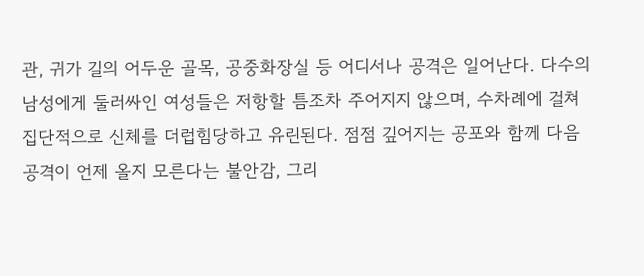관, 귀가 길의 어두운 골목, 공중화장실 등 어디서나 공격은 일어난다. 다수의 남성에게 둘러싸인 여성들은 저항할 틈조차 주어지지 않으며, 수차례에 걸쳐 집단적으로 신체를 더럽힘당하고 유린된다. 점점 깊어지는 공포와 함께 다음 공격이 언제 올지 모른다는 불안감, 그리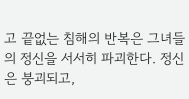고 끝없는 침해의 반복은 그녀들의 정신을 서서히 파괴한다. 정신은 붕괴되고,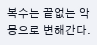복수는 끝없는 악몽으로 변해간다.